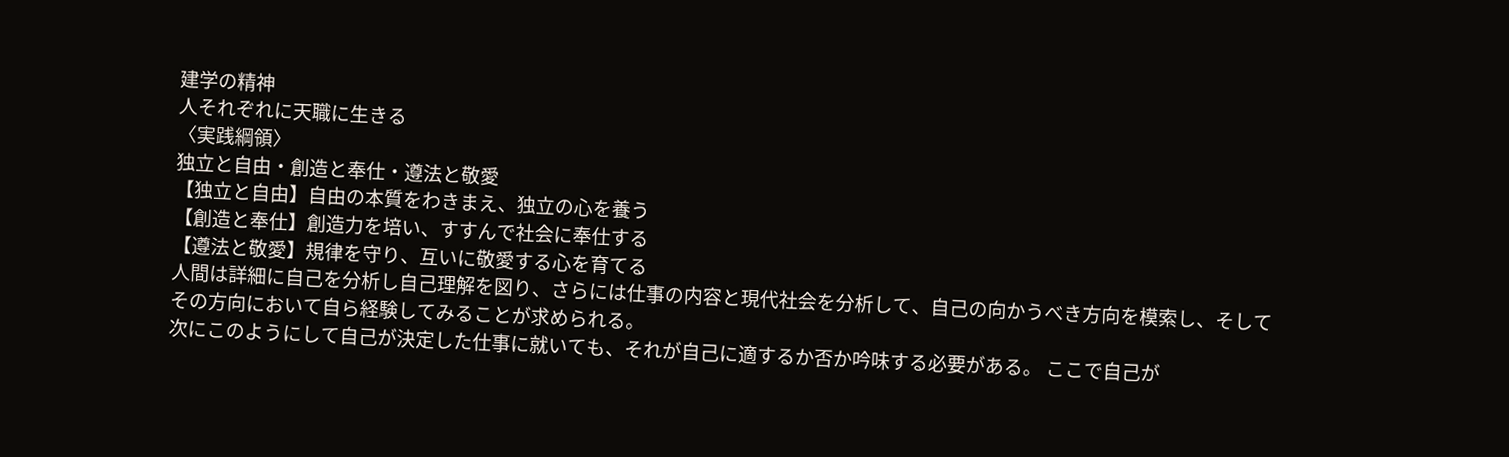建学の精神
人それぞれに天職に生きる
〈実践綱領〉
独立と自由・創造と奉仕・遵法と敬愛
【独立と自由】自由の本質をわきまえ、独立の心を養う
【創造と奉仕】創造力を培い、すすんで社会に奉仕する
【遵法と敬愛】規律を守り、互いに敬愛する心を育てる
人間は詳細に自己を分析し自己理解を図り、さらには仕事の内容と現代社会を分析して、自己の向かうべき方向を模索し、そしてその方向において自ら経験してみることが求められる。
次にこのようにして自己が決定した仕事に就いても、それが自己に適するか否か吟味する必要がある。 ここで自己が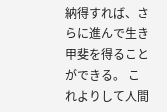納得すれば、さらに進んで生き甲斐を得ることができる。 これよりして人間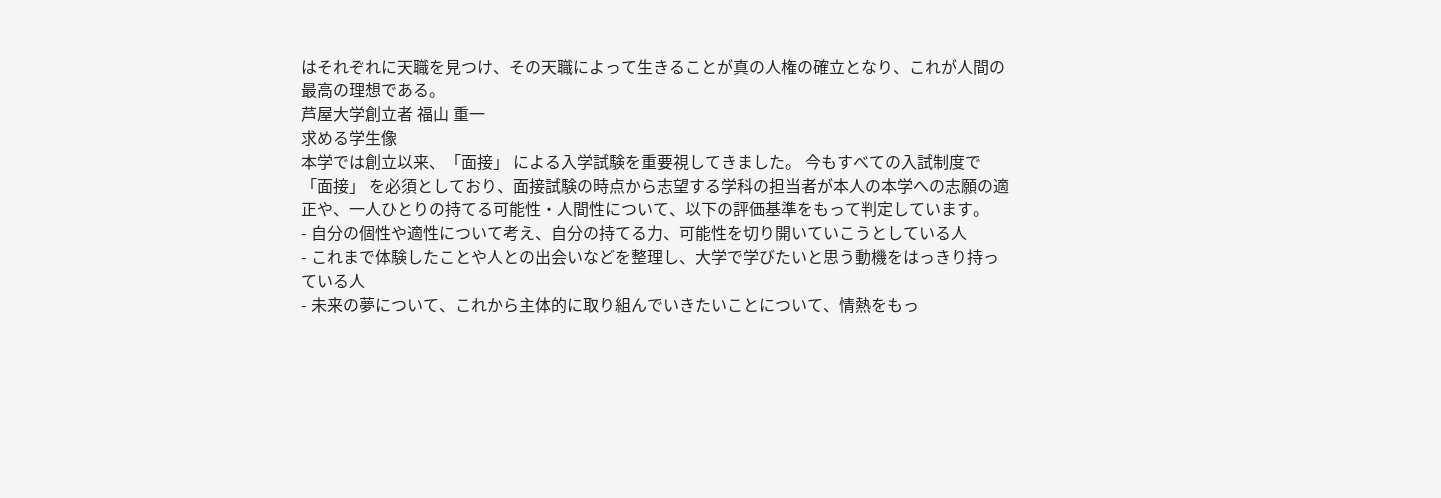はそれぞれに天職を見つけ、その天職によって生きることが真の人権の確立となり、これが人間の最高の理想である。
芦屋大学創立者 福山 重一
求める学生像
本学では創立以来、「面接」 による入学試験を重要視してきました。 今もすべての入試制度で 「面接」 を必須としており、面接試験の時点から志望する学科の担当者が本人の本学への志願の適正や、一人ひとりの持てる可能性・人間性について、以下の評価基準をもって判定しています。
- 自分の個性や適性について考え、自分の持てる力、可能性を切り開いていこうとしている人
- これまで体験したことや人との出会いなどを整理し、大学で学びたいと思う動機をはっきり持っている人
- 未来の夢について、これから主体的に取り組んでいきたいことについて、情熱をもっ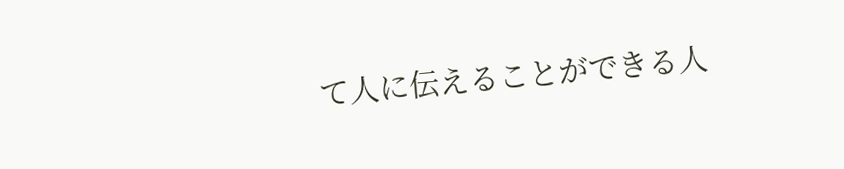て人に伝えることができる人